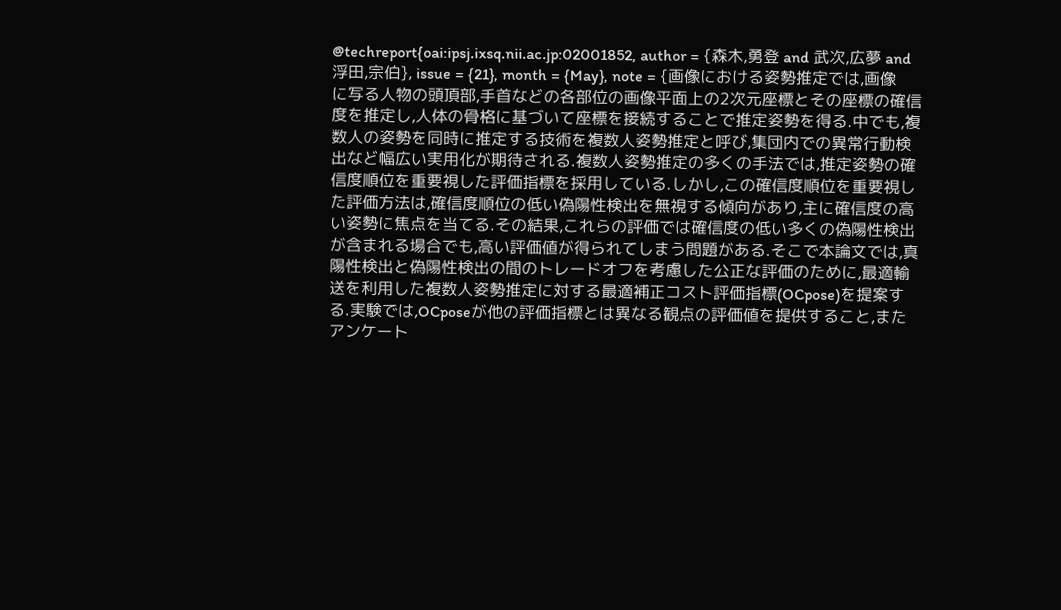@techreport{oai:ipsj.ixsq.nii.ac.jp:02001852, author = {森木,勇登 and 武次,広夢 and 浮田,宗伯}, issue = {21}, month = {May}, note = {画像における姿勢推定では,画像に写る人物の頭頂部,手首などの各部位の画像平面上の2次元座標とその座標の確信度を推定し,人体の骨格に基づいて座標を接続することで推定姿勢を得る.中でも,複数人の姿勢を同時に推定する技術を複数人姿勢推定と呼び,集団内での異常行動検出など幅広い実用化が期待される.複数人姿勢推定の多くの手法では,推定姿勢の確信度順位を重要視した評価指標を採用している.しかし,この確信度順位を重要視した評価方法は,確信度順位の低い偽陽性検出を無視する傾向があり,主に確信度の高い姿勢に焦点を当てる.その結果,これらの評価では確信度の低い多くの偽陽性検出が含まれる場合でも,高い評価値が得られてしまう問題がある.そこで本論文では,真陽性検出と偽陽性検出の間のトレードオフを考慮した公正な評価のために,最適輸送を利用した複数人姿勢推定に対する最適補正コスト評価指標(OCpose)を提案する.実験では,OCposeが他の評価指標とは異なる観点の評価値を提供すること,またアンケート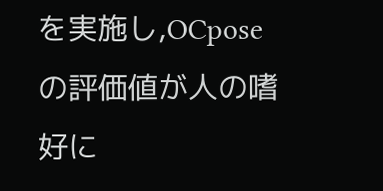を実施し,OCposeの評価値が人の嗜好に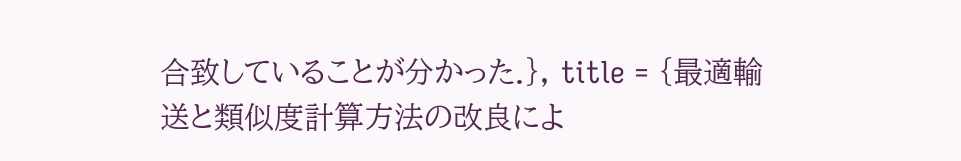合致していることが分かった.}, title = {最適輸送と類似度計算方法の改良によ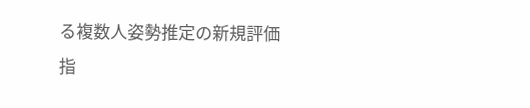る複数人姿勢推定の新規評価指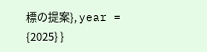標の提案}, year = {2025} }